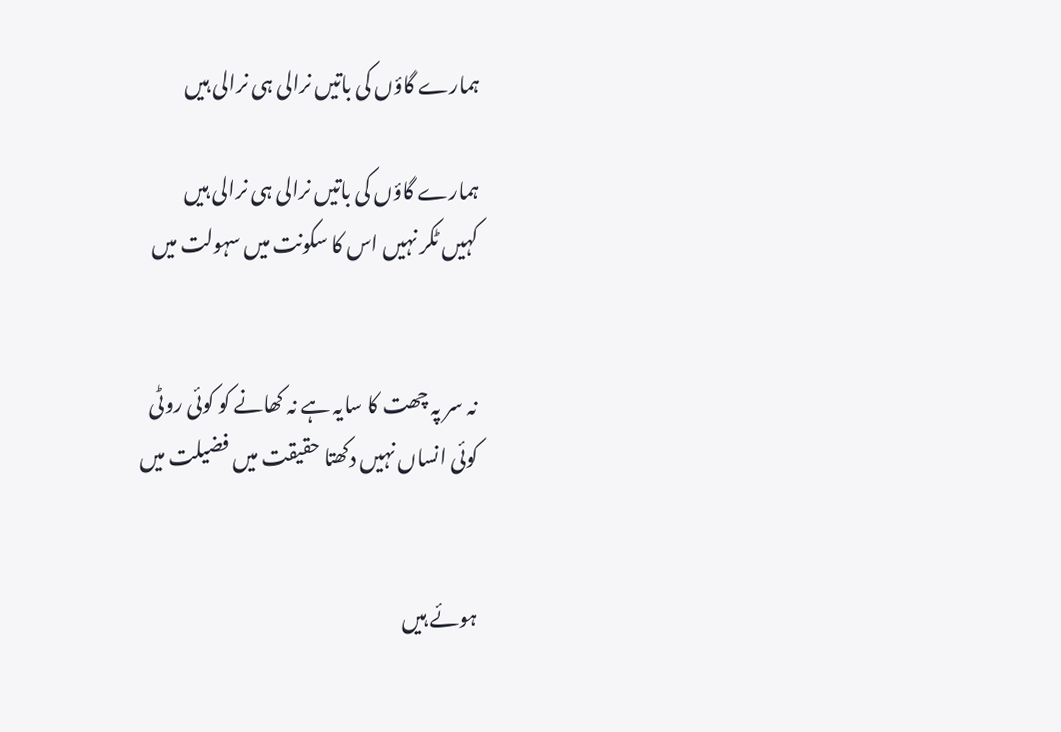ہمارے گاؤں کی باتیں نرالی ہی نرالی ہیں

ہمارے گاؤں کی باتیں نرالی ہی نرالی ہیں
کہیں ٹکر نہیں اس کا سکونت میں سہولت میں


نہ سر پہ چھت کا سایہ ہے نہ کھانے کو کوئی روٹی
کوئی انساں نہیں دکھتا حقیقت میں فضیلت میں


ہوئے ہیں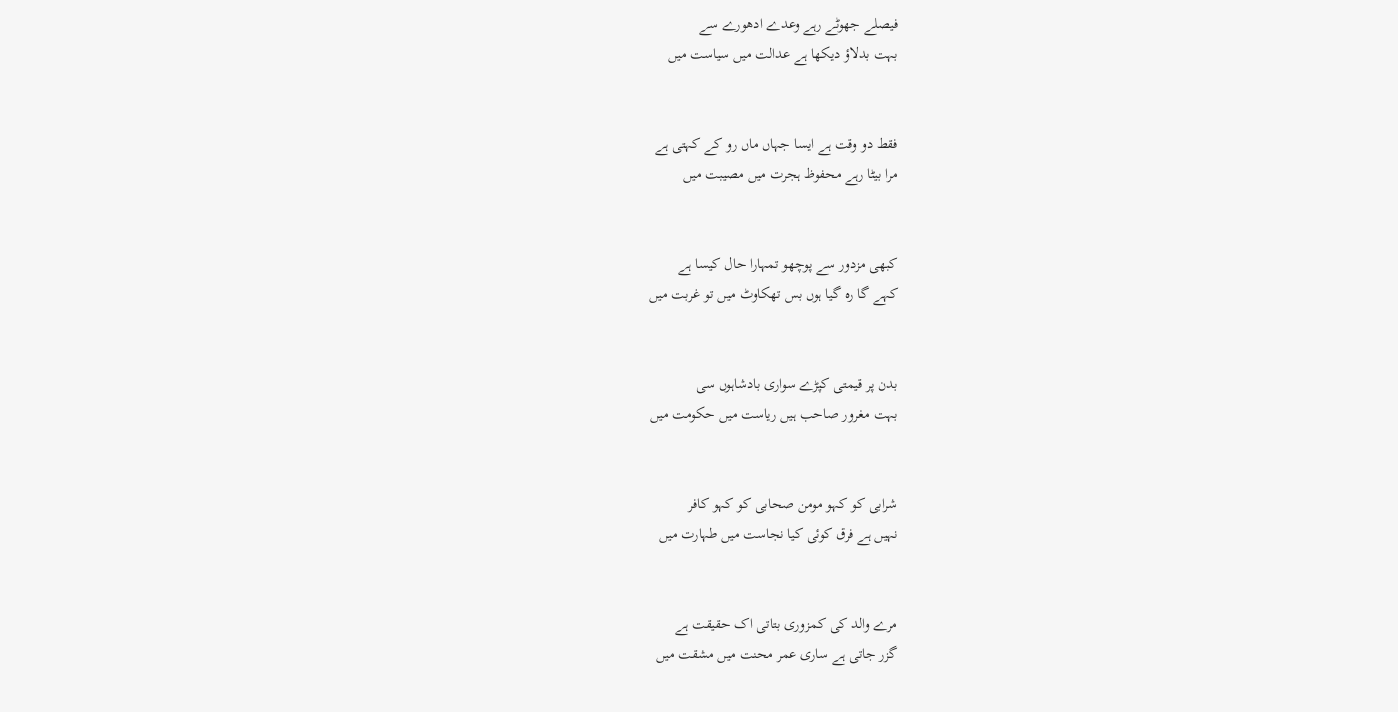فیصلے جھوٹے رہے وعدے ادھورے سے
بہت بدلاؤ دیکھا ہے عدالت میں سیاست میں


فقط دو وقت ہے ایسا جہاں ماں رو کے کہتی ہے
مرا بیٹا رہے محفوظ ہجرت میں مصیبت میں


کبھی مزدور سے پوچھو تمہارا حال کیسا ہے
کہے گا رہ گیا ہوں بس تھکاوٹ میں تو غربت میں


بدن پر قیمتی کپڑے سواری بادشاہوں سی
بہت مغرور صاحب ہیں ریاست میں حکومت میں


شرابی کو کہو مومن صحابی کو کہو کافر
نہیں ہے فرق کوئی کیا نجاست میں طہارت میں


مرے والد کی کمزوری بتاتی اک حقیقت ہے
گزر جاتی ہے ساری عمر محنت میں مشقت میں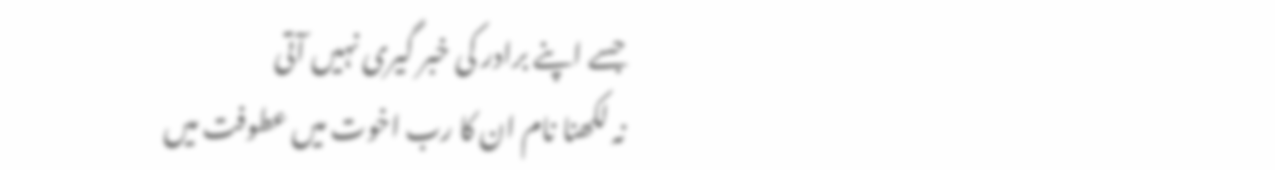جسے اپنے برادر کی خبر گیری نہیں آتی
نہ لکھنا نام ان کا رب اخوت میں عطوفت میں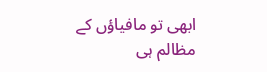ابھی تو مافیاؤں کے مظالم ہی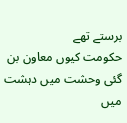برستے تھے
حکومت کیوں معاون بن گئی وحشت میں دہشت میں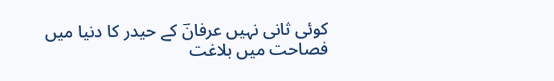کوئی ثانی نہیں عرفانؔ کے حیدر کا دنیا میں
فصاحت میں بلاغت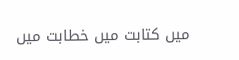میں کتابت میں خطابت میں